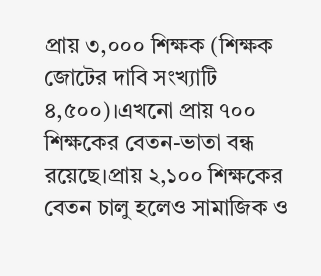প্রায় ৩,০০০ শিক্ষক (শিক্ষক জোটের দাবি সংখ্যাটি ৪,৫০০)।এখনো প্রায় ৭০০ শিক্ষকের বেতন-ভাতা বন্ধ রয়েছে।প্রায় ২,১০০ শিক্ষকের বেতন চালু হলেও সামাজিক ও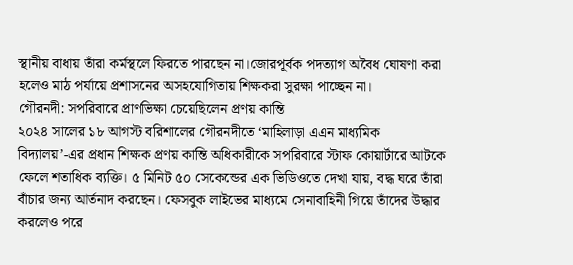স্থানীয় বাধায় তাঁরা কর্মস্থলে ফিরতে পারছেন না।জোরপূর্বক পদত্যাগ অবৈধ ঘোষণা করা হলেও মাঠ পর্যায়ে প্রশাসনের অসহযোগিতায় শিক্ষকরা সুরক্ষা পাচ্ছেন না।
গৌরনদী: সপরিবারে প্রাণভিক্ষা চেয়েছিলেন প্রণয় কান্তি
২০২৪ সালের ১৮ আগস্ট বরিশালের গৌরনদীতে ‘মাহিলাড়া এএন মাধ্যমিক বিদ্যালয়’-এর প্রধান শিক্ষক প্রণয় কান্তি অধিকারীকে সপরিবারে স্টাফ কোয়ার্টারে আটকে ফেলে শতাধিক ব্যক্তি। ৫ মিনিট ৫০ সেকেন্ডের এক ভিডিওতে দেখা যায়, বদ্ধ ঘরে তাঁরা বাঁচার জন্য আর্তনাদ করছেন। ফেসবুক লাইভের মাধ্যমে সেনাবাহিনী গিয়ে তাঁদের উদ্ধার করলেও পরে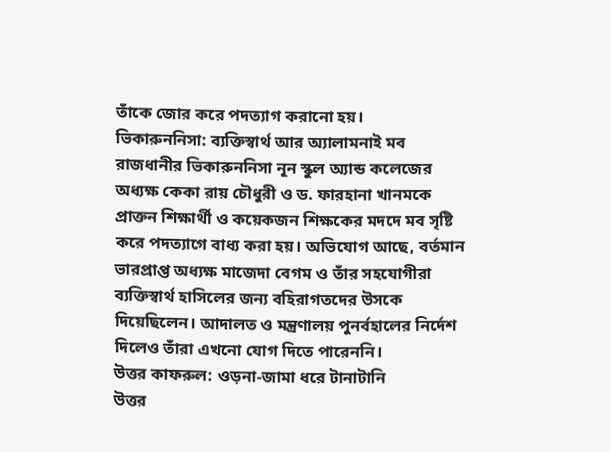তাঁকে জোর করে পদত্যাগ করানো হয়।
ভিকারুননিসা: ব্যক্তিস্বার্থ আর অ্যালামনাই মব
রাজধানীর ভিকারুননিসা নূন স্কুল অ্যান্ড কলেজের অধ্যক্ষ কেকা রায় চৌধুরী ও ড. ফারহানা খানমকে প্রাক্তন শিক্ষার্থী ও কয়েকজন শিক্ষকের মদদে মব সৃষ্টি করে পদত্যাগে বাধ্য করা হয়। অভিযোগ আছে, বর্তমান ভারপ্রাপ্ত অধ্যক্ষ মাজেদা বেগম ও তাঁর সহযোগীরা ব্যক্তিস্বার্থ হাসিলের জন্য বহিরাগতদের উসকে দিয়েছিলেন। আদালত ও মন্ত্রণালয় পুনর্বহালের নির্দেশ দিলেও তাঁরা এখনো যোগ দিতে পারেননি।
উত্তর কাফরুল: ওড়না-জামা ধরে টানাটানি
উত্তর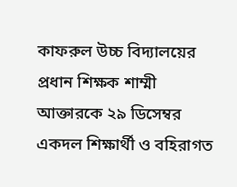কাফরুল উচ্চ বিদ্যালয়ের প্রধান শিক্ষক শাম্মী আক্তারকে ২৯ ডিসেম্বর একদল শিক্ষার্থী ও বহিরাগত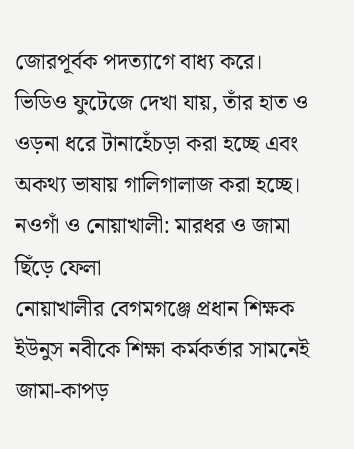জোরপূর্বক পদত্যাগে বাধ্য করে। ভিডিও ফুটেজে দেখা যায়, তাঁর হাত ও ওড়না ধরে টানাহেঁচড়া করা হচ্ছে এবং অকথ্য ভাষায় গালিগালাজ করা হচ্ছে।
নওগাঁ ও নোয়াখালী: মারধর ও জামা ছিঁড়ে ফেলা
নোয়াখালীর বেগমগঞ্জে প্রধান শিক্ষক ইউনুস নবীকে শিক্ষা কর্মকর্তার সামনেই জামা-কাপড়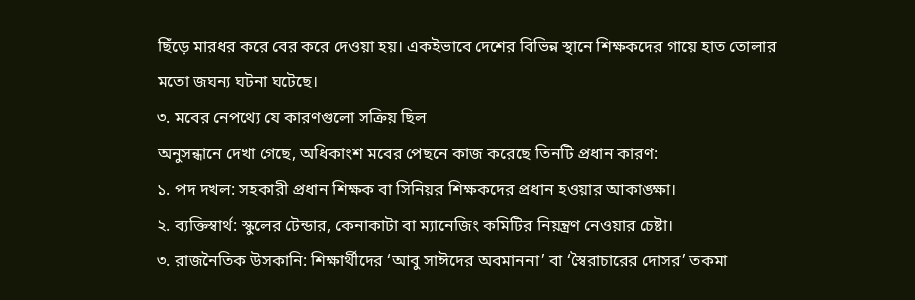ছিঁড়ে মারধর করে বের করে দেওয়া হয়। একইভাবে দেশের বিভিন্ন স্থানে শিক্ষকদের গায়ে হাত তোলার মতো জঘন্য ঘটনা ঘটেছে।
৩. মবের নেপথ্যে যে কারণগুলো সক্রিয় ছিল
অনুসন্ধানে দেখা গেছে, অধিকাংশ মবের পেছনে কাজ করেছে তিনটি প্রধান কারণ:
১. পদ দখল: সহকারী প্রধান শিক্ষক বা সিনিয়র শিক্ষকদের প্রধান হওয়ার আকাঙ্ক্ষা।
২. ব্যক্তিস্বার্থ: স্কুলের টেন্ডার, কেনাকাটা বা ম্যানেজিং কমিটির নিয়ন্ত্রণ নেওয়ার চেষ্টা।
৩. রাজনৈতিক উসকানি: শিক্ষার্থীদের ‘আবু সাঈদের অবমাননা’ বা ‘স্বৈরাচারের দোসর’ তকমা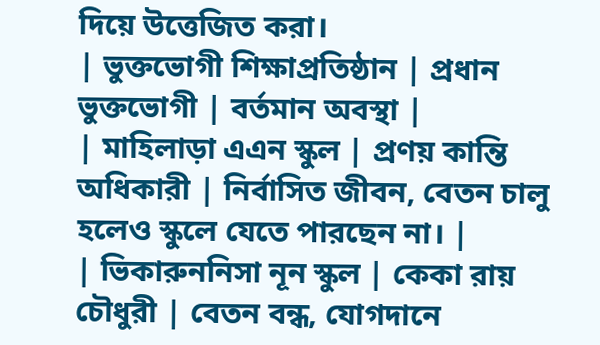দিয়ে উত্তেজিত করা।
| ভুক্তভোগী শিক্ষাপ্রতিষ্ঠান | প্রধান ভুক্তভোগী | বর্তমান অবস্থা |
| মাহিলাড়া এএন স্কুল | প্রণয় কান্তি অধিকারী | নির্বাসিত জীবন, বেতন চালু হলেও স্কুলে যেতে পারছেন না। |
| ভিকারুননিসা নূন স্কুল | কেকা রায় চৌধুরী | বেতন বন্ধ, যোগদানে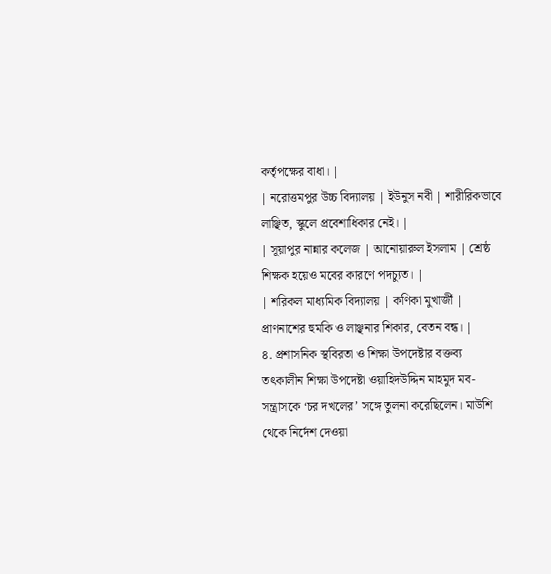কর্তৃপক্ষের বাধা। |
| নরোত্তমপুর উচ্চ বিদ্যালয় | ইউনুস নবী | শারীরিকভাবে লাঞ্ছিত, স্কুলে প্রবেশাধিকার নেই। |
| সূয়াপুর নান্নার কলেজ | আনোয়ারুল ইসলাম | শ্রেষ্ঠ শিক্ষক হয়েও মবের কারণে পদচ্যুত। |
| শরিকল মাধ্যমিক বিদ্যালয় | কণিকা মুখার্জী | প্রাণনাশের হুমকি ও লাঞ্ছনার শিকার, বেতন বন্ধ। |
৪. প্রশাসনিক স্থবিরতা ও শিক্ষা উপদেষ্টার বক্তব্য
তৎকালীন শিক্ষা উপদেষ্টা ওয়াহিদউদ্দিন মাহমুদ মব-সন্ত্রাসকে ‘চর দখলের’ সঙ্গে তুলনা করেছিলেন। মাউশি থেকে নির্দেশ দেওয়া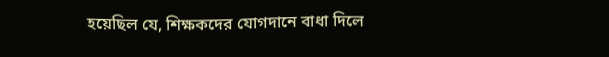হয়েছিল যে, শিক্ষকদের যোগদানে বাধা দিলে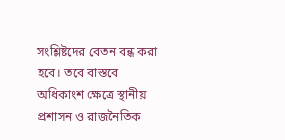সংশ্লিষ্টদের বেতন বন্ধ করা হবে। তবে বাস্তবে অধিকাংশ ক্ষেত্রে স্থানীয় প্রশাসন ও রাজনৈতিক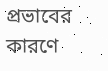প্রভাবের কারণে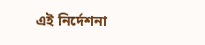এই নির্দেশনা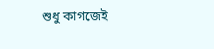শুধু কাগজেই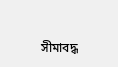সীমাবদ্ধ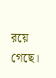রয়ে গেছে।